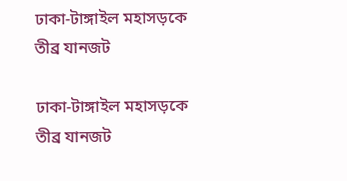ঢাকা-টাঙ্গাইল মহাসড়কে তীব্র যানজট

ঢাকা-টাঙ্গাইল মহাসড়কে তীব্র যানজট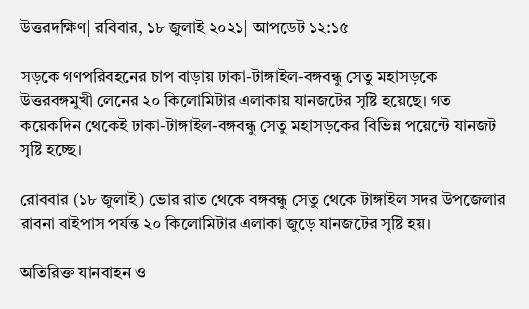উত্তরদক্ষিণ| রবিবার, ১৮ জুলাই ২০২১| আপডেট ১২:১৫

সড়কে গণপরিবহনের চাপ বাড়ায় ঢাকা-টাঙ্গাইল-বঙ্গবন্ধু সেতু মহাসড়কে উত্তরবঙ্গমুখী লেনের ২০ কিলোমিটার এলাকায় যানজটের সৃষ্টি হয়েছে। গত কয়েকদিন থেকেই ঢাকা-টাঙ্গাইল-বঙ্গবন্ধু সেতু মহাসড়কের বিভিন্ন পয়েন্টে যানজট সৃষ্টি হচ্ছে।

রোববার (১৮ জুলাই) ভোর রাত থেকে বঙ্গবন্ধু সেতু থেকে টাঙ্গাইল সদর উপজেলার রাবনা বাইপাস পর্যন্ত ২০ কিলোমিটার এলাকা জুড়ে যানজটের সৃষ্টি হয়।

অতিরিক্ত যানবাহন ও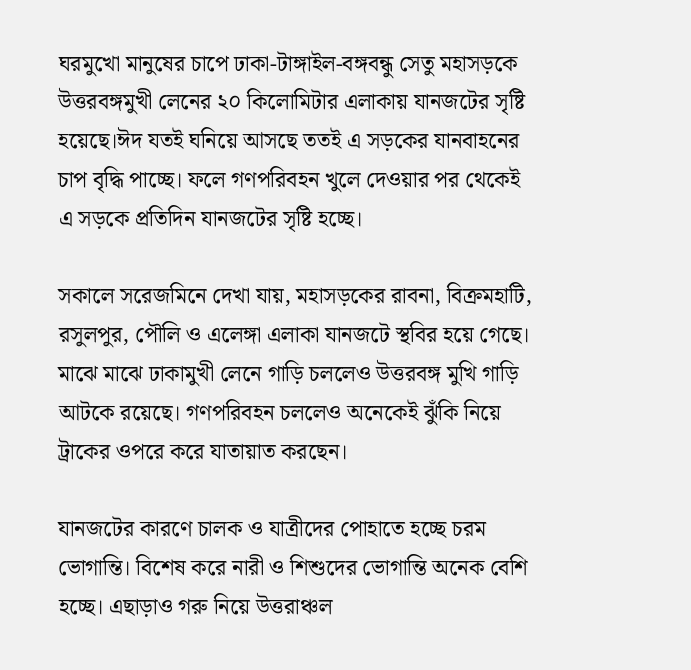ঘরমুখো মানুষের চাপে ঢাকা-টাঙ্গাইল-বঙ্গবন্ধু সেতু মহাসড়কে উত্তরবঙ্গমুখী লেনের ২০ কিলোমিটার এলাকায় যানজটের সৃষ্টি হয়েছে।ঈদ যতই ঘনিয়ে আসছে ততই এ সড়কের যানবাহনের চাপ বৃদ্ধি পাচ্ছে। ফলে গণপরিবহন খুলে দেওয়ার পর থেকেই এ সড়কে প্রতিদিন যানজটের সৃষ্টি হচ্ছে।

সকালে সরেজমিনে দেখা যায়, মহাসড়কের রাবনা, বিক্রমহাটি, রসুলপুর, পৌলি ও এলেঙ্গা এলাকা যানজটে স্থবির হয়ে গেছে। মাঝে মাঝে ঢাকামুখী লেনে গাড়ি চললেও উত্তরবঙ্গ মুখি গাড়ি আটকে রয়েছে। গণপরিবহন চললেও অনেকেই ঝুঁকি নিয়ে ট্রাকের ওপরে করে যাতায়াত করছেন।

যানজটের কারণে চালক ও যাত্রীদের পোহাতে হচ্ছে চরম ভোগান্তি। বিশেষ করে নারী ও শিশুদের ভোগান্তি অনেক বেশি হচ্ছে। এছাড়াও গরু নিয়ে উত্তরাঞ্চল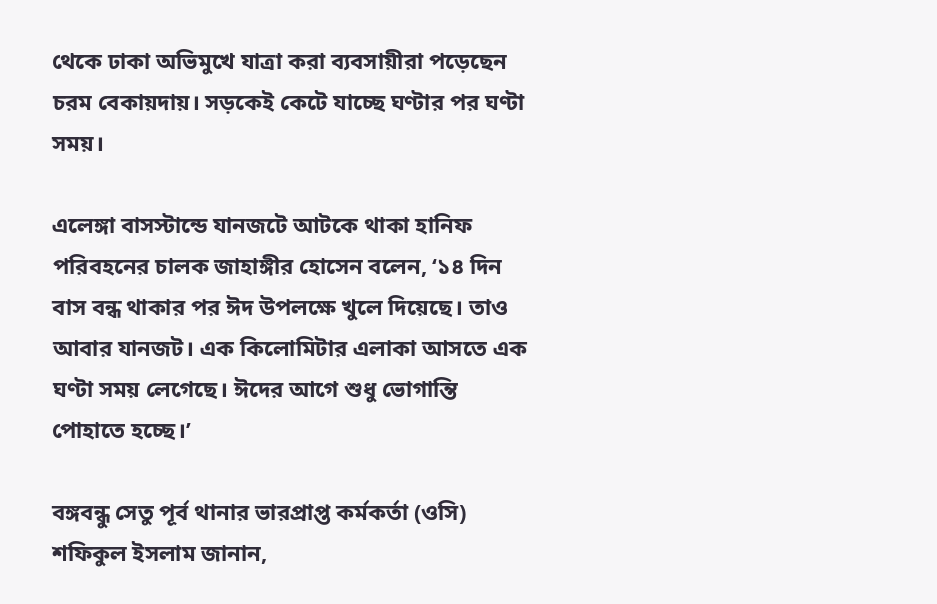থেকে ঢাকা অভিমুখে যাত্রা করা ব্যবসায়ীরা পড়েছেন চরম বেকায়দায়। সড়কেই কেটে যাচ্ছে ঘণ্টার পর ঘণ্টা সময়।

এলেঙ্গা বাসস্টান্ডে যানজটে আটকে থাকা হানিফ পরিবহনের চালক জাহাঙ্গীর হোসেন বলেন, ‘১৪ দিন বাস বন্ধ থাকার পর ঈদ উপলক্ষে খুলে দিয়েছে। তাও আবার যানজট। এক কিলোমিটার এলাকা আসতে এক ঘণ্টা সময় লেগেছে। ঈদের আগে শুধু ভোগান্তি পোহাতে হচ্ছে।’

বঙ্গবন্ধু সেতু পূর্ব থানার ভারপ্রাপ্ত কর্মকর্তা (ওসি) শফিকুল ইসলাম জানান,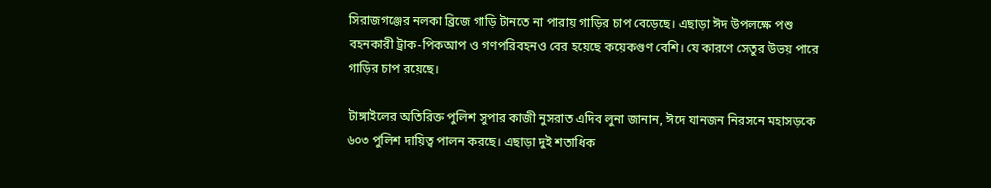সিরাজগঞ্জের নলকা ব্রিজে গাড়ি টানতে না পারায় গাড়ির চাপ বেড়েছে। এছাড়া ঈদ উপলক্ষে পশু বহনকারী ট্রাক-পিকআপ ও গণপরিবহনও বের হয়েছে কয়েকগুণ বেশি। যে কারণে সেতুর উভয় পারে গাড়ির চাপ রয়েছে।

টাঙ্গাইলের অতিরিক্ত পুলিশ সুপার কাজী নুসরাত এদিব লুনা জানান, ঈদে যানজন নিরসনে মহাসড়কে ৬০৩ পুলিশ দায়িত্ব পালন করছে। এছাড়া দুই শতাধিক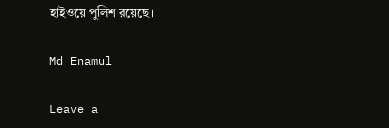হাইওয়ে পুলিশ রয়েছে।

Md Enamul

Leave a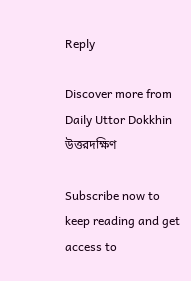Reply

Discover more from Daily Uttor Dokkhin উত্তরদক্ষিণ

Subscribe now to keep reading and get access to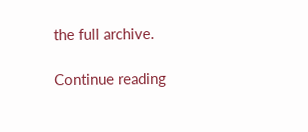the full archive.

Continue reading